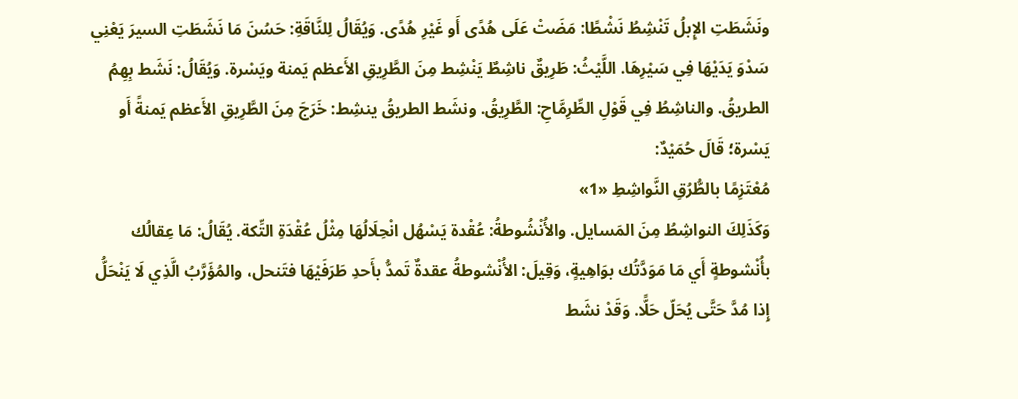ونَشَطَتِ الإِبلُ تَنْشِطُ نَشْطًا: مَضَتْ عَلَى هُدًى أَو غَيْرِ هُدًى. وَيُقَالُ لِلنَّاقَةِ: حَسُنَ مَا نَشَطَتِ السيرَ يَعْنِي سَدْوَ يَدَيْهَا فِي سَيْرِهَا. اللَّيْثُ: طَرِيقٌ ناشِطٌ يَنْشِط مِنَ الطَّرِيقِ الأَعظم يَمنة ويَسْرة. وَيُقَالُ: نَشَط بِهِمُ الطريقُ. والناشِطُ فِي قَوْلِ الطِّرِمَّاحِ: الطَّرِيقُ. ونشَط الطريقُ ينشِط: خَرَجَ مِنَ الطَّرِيقِ الأَعظم يَمنةً أَو يَسْرة؛ قَالَ حُمَيْدٌ:
مُعْتَزِمًا بالطُّرُقِ النَّواشِطِ «1»
وَكَذَلِكَ النواشِطُ مِنَ المَسايل. والأُنْشُوطةُ: عُقْدة يَسْهُل انْحِلَالُهَا مِثْلُ عُقْدَةِ التِّكة. يُقَالُ: مَا عِقالُك بأُنْشوطةٍ أَي مَا مَوَدَّتُك بوَاهِيةٍ، وَقِيلَ: الأُنْشوطةُ عقدةٌ تَمدُّ بأَحدِ طَرَفَيْهَا فتَنحل، والمُؤَرَّبُ الَّذِي لَا يَنْحَلُّ إِذا مُدَّ حَتَّى يُحَلّ حَلًّا. وَقَدْ نشَط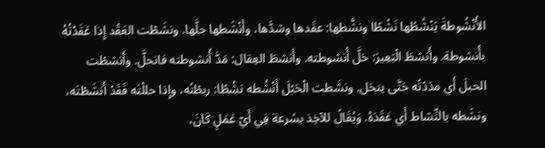الأُنْشُوطةَ يَنْشُطُها نَشْطًا ونشَّطها: عقَدها وشدَّها، وأَنْشَطها حلَّها. ونشَطْت العَقْد إِذا عَقَدْتُهُ بأُنشوطة. وأَنشطَ الْبَعِيرَ: حَلَّ أُنشوطته. وأَنشطَ العِقال: مَدَّ أُنشوطته فانحلَّ. وأَنشطْت الحبلَ أَي مدَدْتُه حَتَّى ينحَل. ونشَطت الْحَبْلَ أَنْشُطه نشْطًا: ربطْتُه، وإِذا حللْتَه فَقَدْ أَنشَطْتَه، ونشَطه بالنِّشاط أَي عَقَدَهُ. وَيُقَالُ للآخِذ بسُرعة فِي أَيّ عَمَلٍ كَانَ،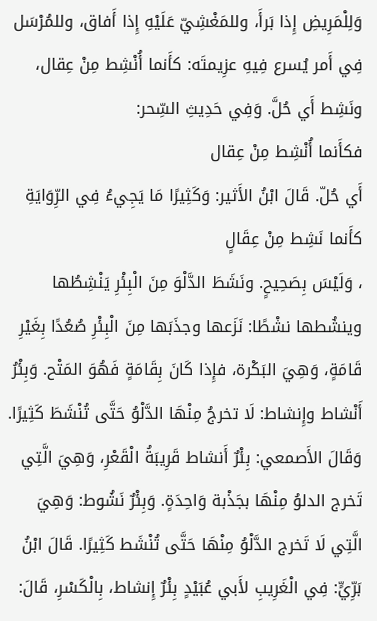وَلِلْمَرِيضِ إِذا بَرأَ، وللمَغْشِيّ عَلَيْهِ إِذا أَفاق، وللمُرْسَل فِي أَمر يُسرع فِيهِ عزِيمتَه: كأَنما أُنْشِط مِنْ عِقال، ونَشِط أَي حُلَّ. وَفِي حَدِيثِ السِّحر:
فكأَنما أُنْشِط مِنْ عِقال
أَي حُلّ. قَالَ ابْنُ الأَثير: وَكَثِيرًا مَا يَجِيءُ فِي الرِّوَايَةِ
كأَنما نَشِط مِنْ عِقَالٍ
، وَلَيْسَ بِصَحِيحٍ. ونَشَطَ الدَّلْوَ مِنَ الْبِئْرِ يَنْشِطُها وينشُطها نشْطًا: نَزَعها وجذَبَها مِنَ الْبِئْرِ صُعُدًا بِغَيْرِ قَامَةٍ، وَهِيَ البَكْرة، فإِذا كَانَ بِقَامَةٍ فَهُوَ المَتْح. وَبِئْرُ أَنْشاط وإِنشاط: لَا تخرجُ مِنْهَا الدَّلْوُ حَتَّى تُنْشَطَ كَثِيرًا. وَقَالَ الأَصمعي: بِئْرٌ أَنشاط قَرِيبَةُ الْقَعْرِ، وَهِيَ الَّتِي تَخرج الدلوُ مِنْهَا بجَذْبة وَاحِدَةٍ. وَبِئْرٌ نَشُوط: وَهِيَ الَّتِي لَا تَخرج الدَّلْوُ مِنْهَا حَتَّى تُنْشَط كَثِيرًا. قَالَ ابْنُ بَرِّيٍّ: فِي الْغَرِيبِ لأَبي عُبَيْدٍ بِئْرٌ إِنشاط، بِالْكَسْرِ، قَالَ: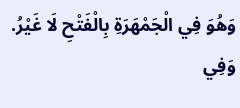وَهُوَ فِي الْجَمْهَرَةِ بِالْفَتْحِ لَا غَيْرُ. وَفِي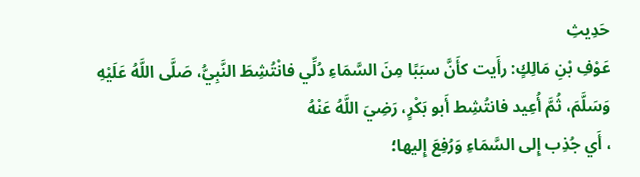حَدِيثِ
عَوْفِ بْنِ مَالِكٍ: رأَيت كأَنَّ سبَبًا مِنَ السَّمَاءِ دُلِّي فانْتُشِطَ النَّبِيُّ، صَلَّى اللَّهُ عَلَيْهِ وَسَلَّمَ، ثُمَّ أُعِيد فانتُشِط أَبو بَكْرٍ، رَضِيَ اللَّهُ عَنْهُ
، أَي جُذِب إِلى السَّمَاءِ وَرُفِعَ إِليها؛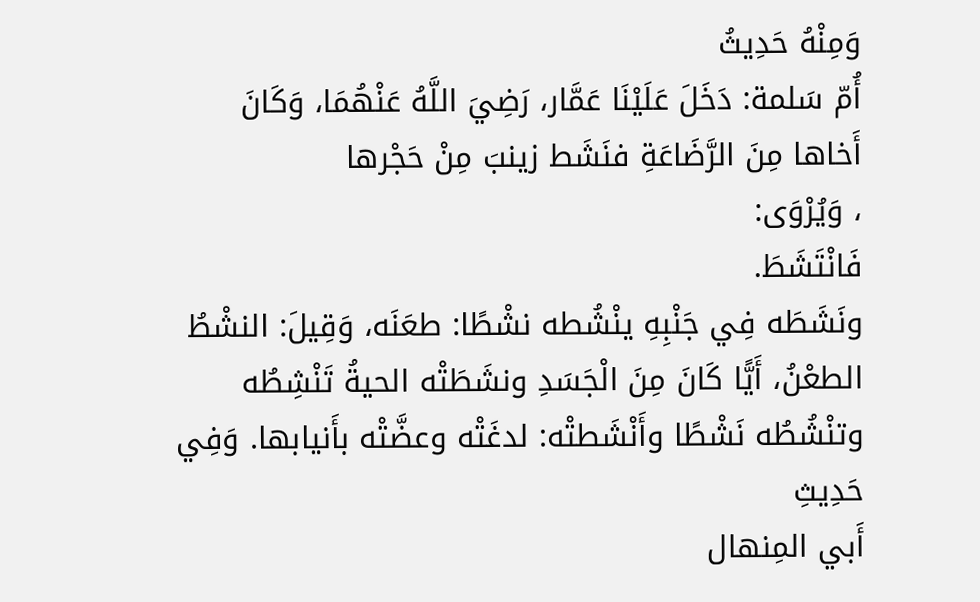وَمِنْهُ حَدِيثُ
أُمّ سَلمة: دَخَلَ عَلَيْنَا عَمَّار، رَضِيَ اللَّهُ عَنْهُمَا، وَكَانَ أَخاها مِنَ الرَّضَاعَةِ فنَشَط زينبَ مِنْ حَجْرها
، وَيُرْوَى:
فَانْتَشَطَ.
ونَشَطَه فِي جَنْبِهِ ينْشُطه نشْطًا: طعَنَه، وَقِيلَ: النشْطُ الطعْنُ، أَيًّا كَانَ مِنَ الْجَسَدِ ونشَطَتْه الحيةُ تَنْشِطُه وتنْشُطُه نَشْطًا وأَنْشَطتْه: لدغَتْه وعضَّتْه بأَنيابها. وَفِي حَدِيثِ
أَبي المِنهال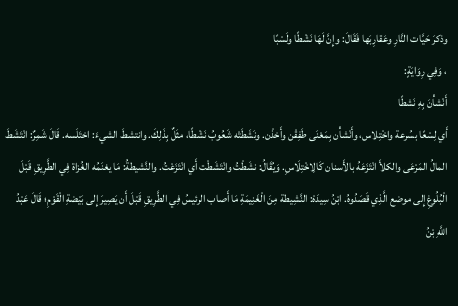وذكرَ حَيَّات النَّارِ وعَقارِبَها فَقَالَ: وإِنَّ لَهَا نَشْطًا ولَسْبًا
، وَفِي رِوَايَةٍ:
أَنْشأْنَ بِهِ نَشطًا
أَي لِسْعًا بسُرعة واخْتِلاس، وأَنْشأْن بِمَعْنَى طَفِقْن وأَخذْن. ونَشَطَتْه شَعُوبُ نَشْطًا، مثَلٌ بِذَلِكَ. وانتشطَ الشيءَ: اختَلَسه. قَالَ شَمِرٌ: انْتَشَطَ المالُ المَرْعَى والكلأَ انْتَزَعَهُ بالأَسنان كَالِاخْتِلَاسِ. وَيُقَالُ: نشَطْتُ وانْتَشَطْت أَي انْتَزَعْتُ. والنَّشيطةُ: مَا يغنَمُه الغُزاة فِي الطَّرِيقِ قَبْلَ الْبُلُوغِ إِلى موضع الَّذِي قَصَدُوهُ. ابْنُ سِيدَهْ: النَّشِيطة مِنَ الْغَنِيمَةِ مَا أَصاب الرئيسُ فِي الطَّرِيقِ قَبْلَ أَن يَصِيرَ إِلى بَيْضةِ الْقَوْمِ؛ قَالَ عَبْدُ اللَّهِ بْنُ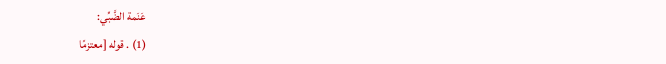عَنَمة الضَّبِّي:
(1) . قوله [معتزمًا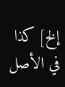إلخ] كذا في الأصل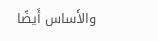والأَساس أَيضًا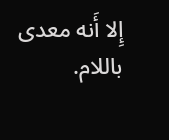إِلا أَنه معدى باللام.